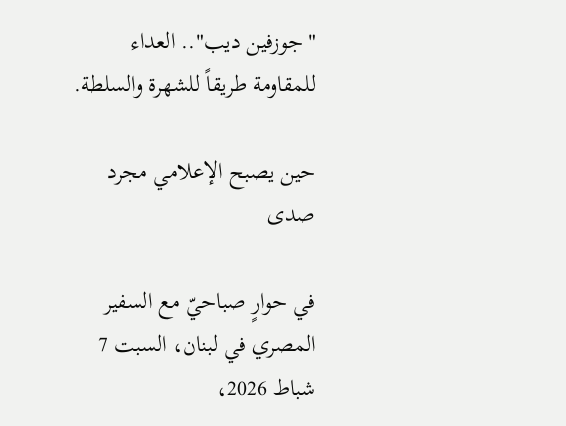"جوزفين ديب".. العداء للمقاومة طريقاً للشهرة والسلطة.

حين يصبح الإعلامي مجرد صدى

في حوارٍ صباحيّ مع السفير المصري في لبنان، السبت 7 شباط 2026،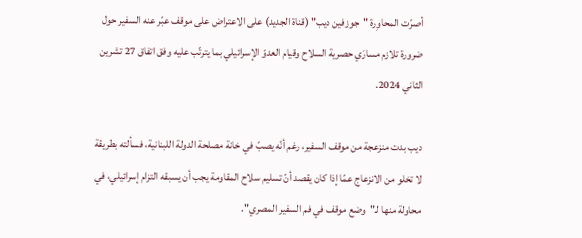أصرّت المحاوِرة "جوزفين ديب" (قناة الجديد) على الاعتراض على موقف عبّر عنه السفير حول ضرورة تلازم مسارَي حصرية السلاح وقيام العدوّ الإسرائيلي بما يترتّب عليه وفق اتفاق 27 تشرين الثاني 2024.

ديب بدت منزعجة من موقف السفير، رغم أنّه يصبّ في خانة مصلحة الدولة اللبنانية، فسألته بطريقة لا تخلو من الانزعاج عمّا إذا كان يقصد أنّ تسليم سلاح المقاومة يجب أن يسبقه التزام إسرائيلي، في محاولة منها لـ"وضع موقف في فم السفير المصري".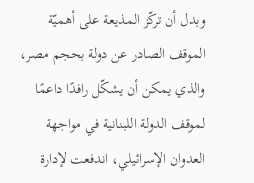وبدل أن تركّز المذيعة على أهميّة الموقف الصادر عن دولة بحجم مصر، والذي يمكن أن يشكّل رافدًا داعمًا لموقف الدولة اللبنانية في مواجهة العدوان الإسرائيلي، اندفعت لإدارة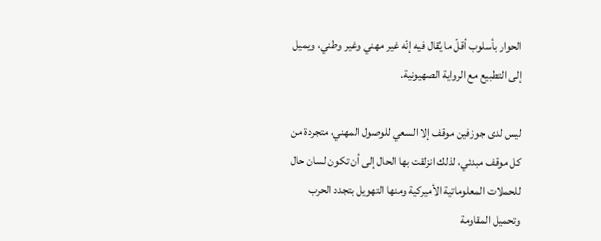الحوار بأسلوب أقلّ ما يُقال فيه إنّه غير مهني وغير وطني، ويميل إلى التطبيع مع الرواية الصهيونية.

ليس لدى جوزفين موقف إلا السعي للوصول المهني، متجردة من كل موقف مبدئي، لذلك انزلقت بها الحال إلى أن تكون لسان حال للحملات المعلوماتية الأميركية ومنها التهويل بتجدد الحرب وتحميل المقاومة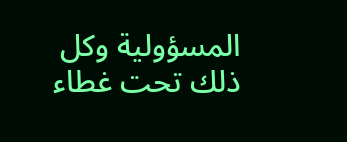المسؤولية وكل ذلك تحت غطاء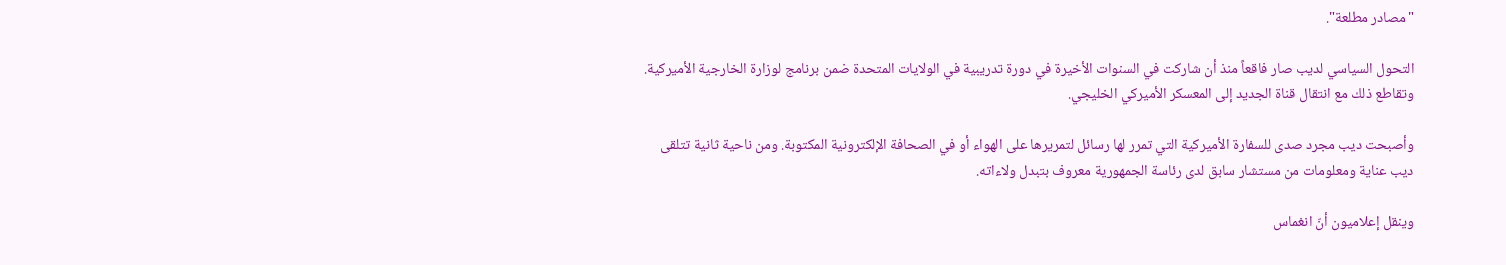"مصادر مطلعة".

التحول السياسي لديب صار فاقعاً منذ أن شاركت في السنوات الأخيرة في دورة تدريبية في الولايات المتحدة ضمن برنامج لوزارة الخارجية الأميركية. وتقاطع ذلك مع انتقال قناة الجديد إلى المعسكر الأميركي الخليجي.

وأصبحت ديب مجرد صدى للسفارة الأميركية التي تمرر لها رسائل لتمريرها على الهواء أو في الصحافة الإلكترونية المكتوبة. ومن ناحية ثانية تتلقى ديب عناية ومعلومات من مستشار سابق لدى رئاسة الجمهورية معروف بتبدل ولاءاته.

وينقل إعلاميون أنّ انغماس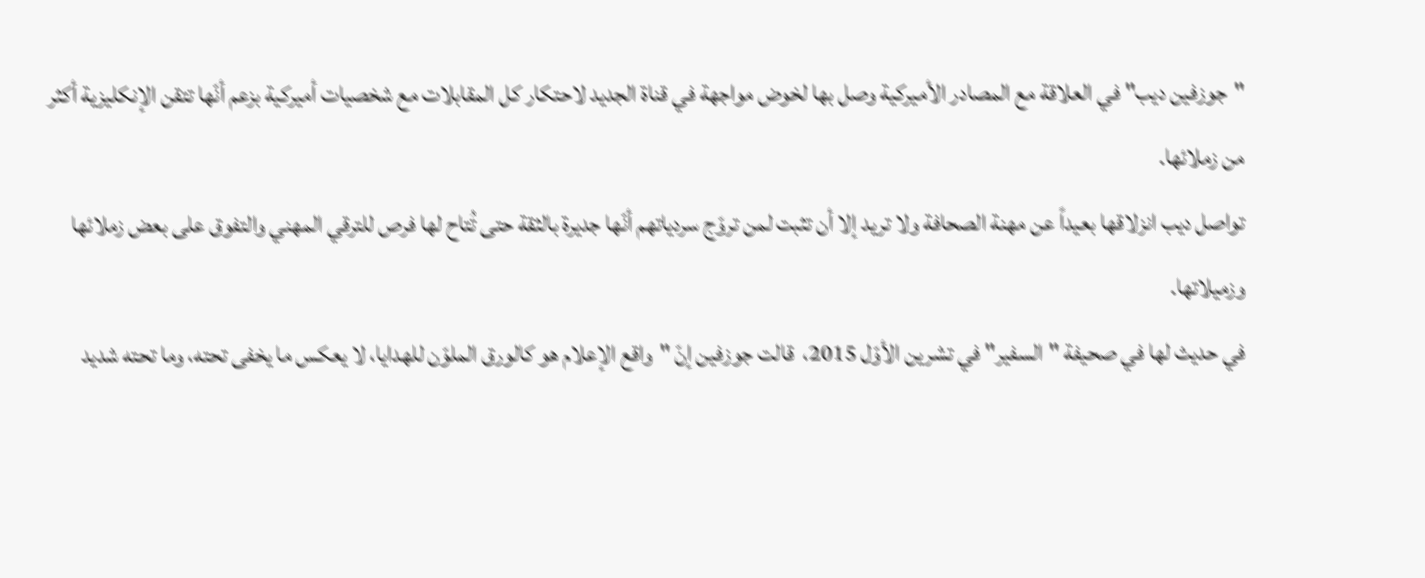"جوزفين ديب" في العلاقة مع المصادر الأميركية وصل بها لخوض مواجهة في قناة الجديد لاحتكار كل المقابلات مع شخصيات أميركية بزعم أنّها تتقن الإنكليزية أكثر من زملائها.
تواصل ديب انزلاقها بعيداً عن مهنة الصحافة ولا تريد إلا أن تثبت لمن تروّج سردياتهم أنّها جديرة بالثقة حتى تُتاح لها فرص للترقي المهني والتفوق على بعض زملائها وزميلاتها.
في حديث لها في صحيفة "السفير" في تشرين الأوّل 2015،  قالت جوزفين إنّ "واقع الإعلام هو كالورق الملوّن للهدايا، لا يعكس ما يخفى تحته، وما تحته شديد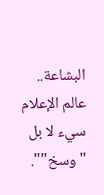البشاعة.. عالم الإعلام سيء لا بل "وسخ"".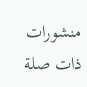منشورات ذات صلة